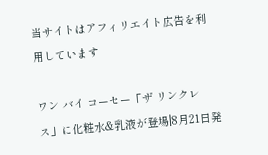当サイトはアフィリエイト広告を利用しています

ワン バイ コーセー「ザ リンクレス」に化粧水&乳液が登場|8月21日発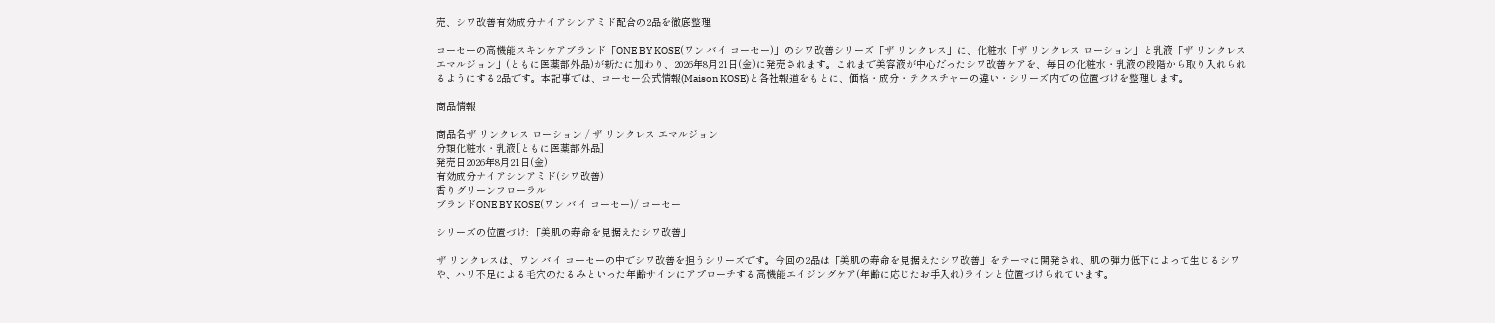売、シワ改善有効成分ナイアシンアミド配合の2品を徹底整理

コーセーの高機能スキンケアブランド「ONE BY KOSE(ワン バイ コーセー)」のシワ改善シリーズ「ザ リンクレス」に、化粧水「ザ リンクレス ローション」と乳液「ザ リンクレス エマルジョン」(ともに医薬部外品)が新たに加わり、2026年8月21日(金)に発売されます。これまで美容液が中心だったシワ改善ケアを、毎日の化粧水・乳液の段階から取り入れられるようにする2品です。本記事では、コーセー公式情報(Maison KOSE)と各社報道をもとに、価格・成分・テクスチャーの違い・シリーズ内での位置づけを整理します。

商品情報

商品名ザ リンクレス ローション / ザ リンクレス エマルジョン
分類化粧水・乳液[ともに医薬部外品]
発売日2026年8月21日(金)
有効成分ナイアシンアミド(シワ改善)
香りグリーンフローラル
ブランドONE BY KOSE(ワン バイ コーセー)/ コーセー

シリーズの位置づけ: 「美肌の寿命を見据えたシワ改善」

ザ リンクレスは、ワン バイ コーセーの中でシワ改善を担うシリーズです。今回の2品は「美肌の寿命を見据えたシワ改善」をテーマに開発され、肌の弾力低下によって生じるシワや、ハリ不足による毛穴のたるみといった年齢サインにアプローチする高機能エイジングケア(年齢に応じたお手入れ)ラインと位置づけられています。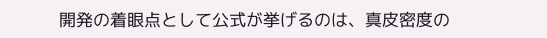開発の着眼点として公式が挙げるのは、真皮密度の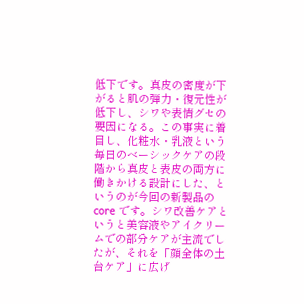低下です。真皮の密度が下がると肌の弾力・復元性が低下し、シワや表情グセの要因になる。この事実に着目し、化粧水・乳液という毎日のベーシックケアの段階から真皮と表皮の両方に働きかける設計にした、というのが今回の新製品の core です。シワ改善ケアというと美容液やアイクリームでの部分ケアが主流でしたが、それを「顔全体の土台ケア」に広げ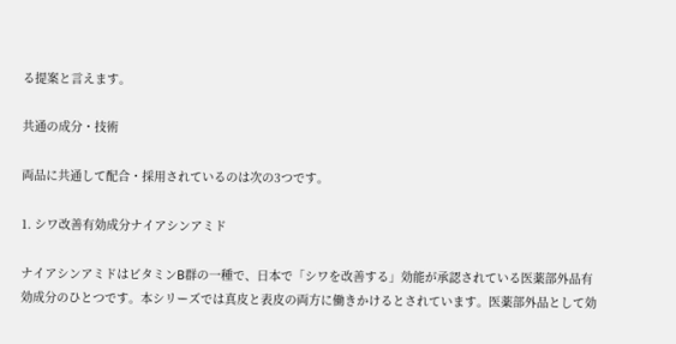る提案と言えます。

共通の成分・技術

両品に共通して配合・採用されているのは次の3つです。

1. シワ改善有効成分ナイアシンアミド

ナイアシンアミドはビタミンB群の一種で、日本で「シワを改善する」効能が承認されている医薬部外品有効成分のひとつです。本シリーズでは真皮と表皮の両方に働きかけるとされています。医薬部外品として効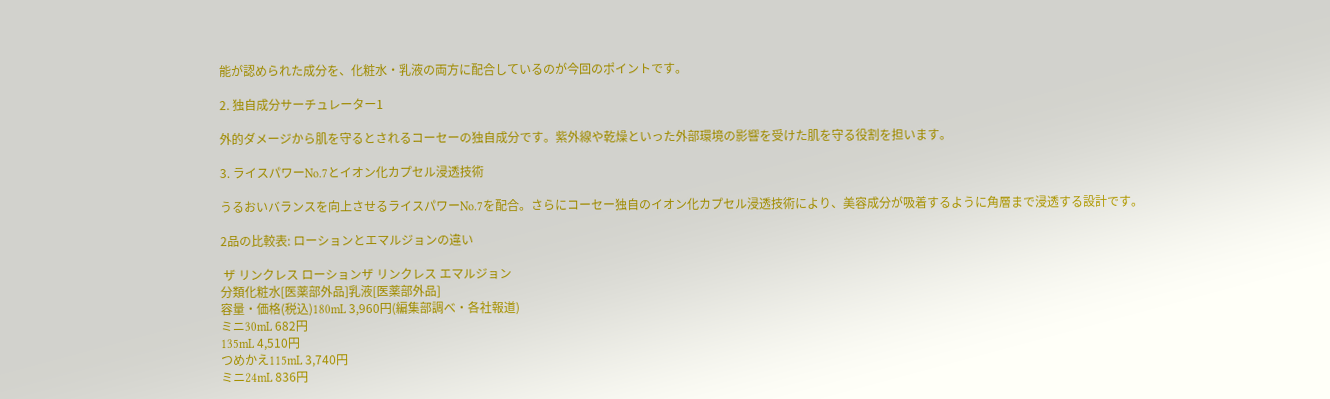能が認められた成分を、化粧水・乳液の両方に配合しているのが今回のポイントです。

2. 独自成分サーチュレーター1

外的ダメージから肌を守るとされるコーセーの独自成分です。紫外線や乾燥といった外部環境の影響を受けた肌を守る役割を担います。

3. ライスパワーNo.7とイオン化カプセル浸透技術

うるおいバランスを向上させるライスパワーNo.7を配合。さらにコーセー独自のイオン化カプセル浸透技術により、美容成分が吸着するように角層まで浸透する設計です。

2品の比較表: ローションとエマルジョンの違い

 ザ リンクレス ローションザ リンクレス エマルジョン
分類化粧水[医薬部外品]乳液[医薬部外品]
容量・価格(税込)180mL 3,960円(編集部調べ・各社報道)
ミニ30mL 682円
135mL 4,510円
つめかえ115mL 3,740円
ミニ24mL 836円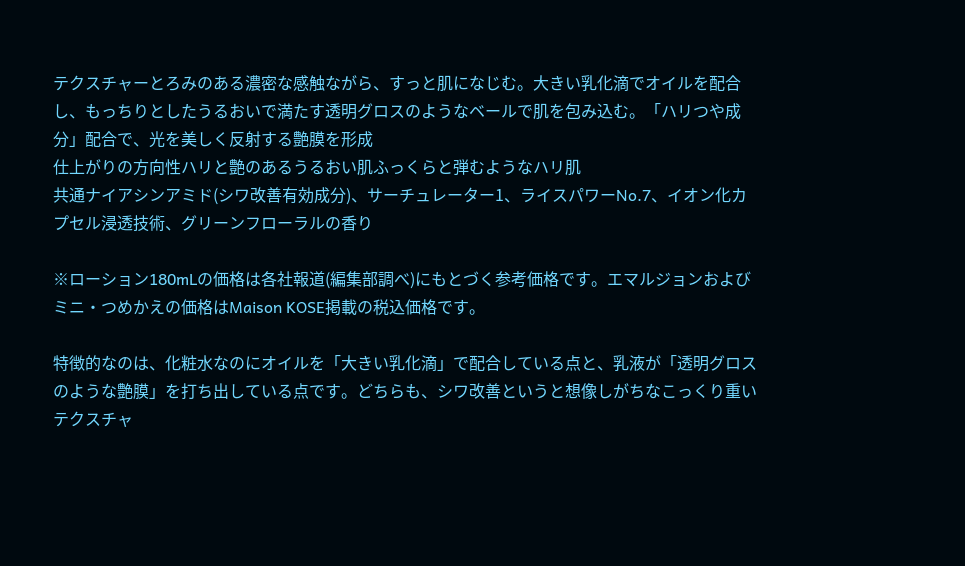テクスチャーとろみのある濃密な感触ながら、すっと肌になじむ。大きい乳化滴でオイルを配合し、もっちりとしたうるおいで満たす透明グロスのようなベールで肌を包み込む。「ハリつや成分」配合で、光を美しく反射する艶膜を形成
仕上がりの方向性ハリと艶のあるうるおい肌ふっくらと弾むようなハリ肌
共通ナイアシンアミド(シワ改善有効成分)、サーチュレーター1、ライスパワーNo.7、イオン化カプセル浸透技術、グリーンフローラルの香り

※ローション180mLの価格は各社報道(編集部調べ)にもとづく参考価格です。エマルジョンおよびミニ・つめかえの価格はMaison KOSE掲載の税込価格です。

特徴的なのは、化粧水なのにオイルを「大きい乳化滴」で配合している点と、乳液が「透明グロスのような艶膜」を打ち出している点です。どちらも、シワ改善というと想像しがちなこっくり重いテクスチャ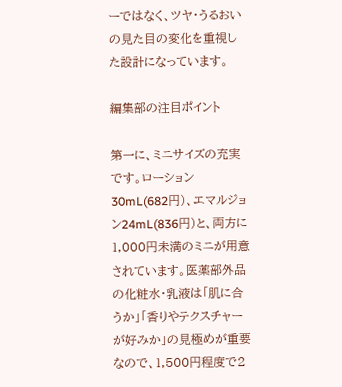ーではなく、ツヤ・うるおいの見た目の変化を重視した設計になっています。

編集部の注目ポイント

第一に、ミニサイズの充実です。ローション30mL(682円)、エマルジョン24mL(836円)と、両方に1,000円未満のミニが用意されています。医薬部外品の化粧水・乳液は「肌に合うか」「香りやテクスチャーが好みか」の見極めが重要なので、1,500円程度で2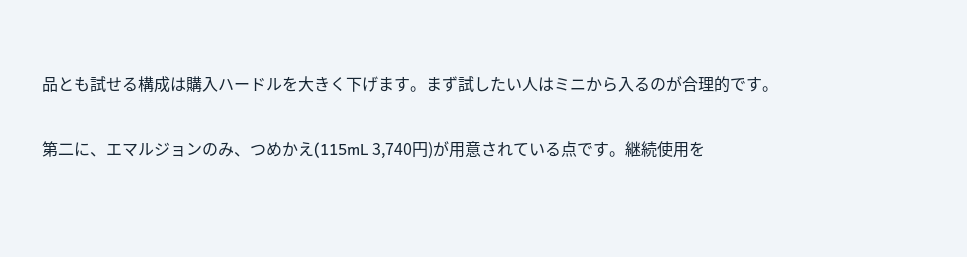品とも試せる構成は購入ハードルを大きく下げます。まず試したい人はミニから入るのが合理的です。

第二に、エマルジョンのみ、つめかえ(115mL 3,740円)が用意されている点です。継続使用を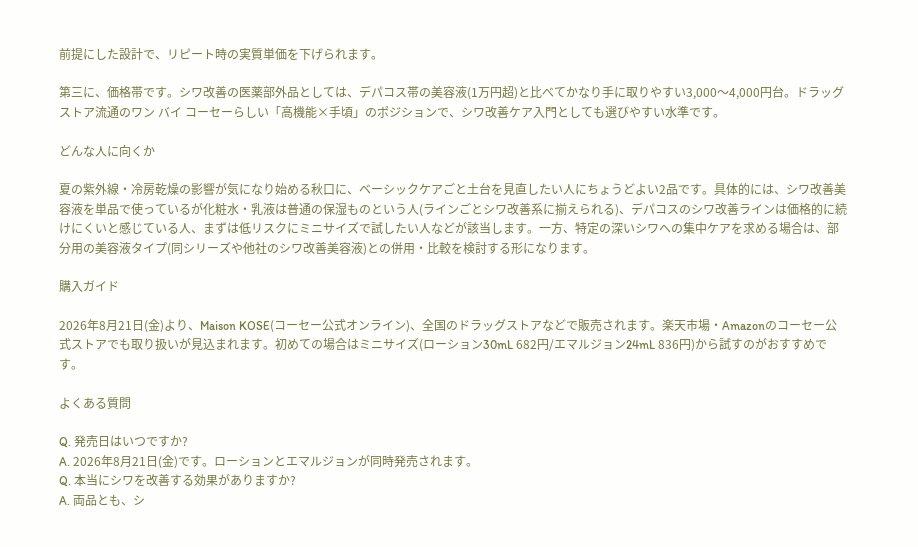前提にした設計で、リピート時の実質単価を下げられます。

第三に、価格帯です。シワ改善の医薬部外品としては、デパコス帯の美容液(1万円超)と比べてかなり手に取りやすい3,000〜4,000円台。ドラッグストア流通のワン バイ コーセーらしい「高機能×手頃」のポジションで、シワ改善ケア入門としても選びやすい水準です。

どんな人に向くか

夏の紫外線・冷房乾燥の影響が気になり始める秋口に、ベーシックケアごと土台を見直したい人にちょうどよい2品です。具体的には、シワ改善美容液を単品で使っているが化粧水・乳液は普通の保湿ものという人(ラインごとシワ改善系に揃えられる)、デパコスのシワ改善ラインは価格的に続けにくいと感じている人、まずは低リスクにミニサイズで試したい人などが該当します。一方、特定の深いシワへの集中ケアを求める場合は、部分用の美容液タイプ(同シリーズや他社のシワ改善美容液)との併用・比較を検討する形になります。

購入ガイド

2026年8月21日(金)より、Maison KOSE(コーセー公式オンライン)、全国のドラッグストアなどで販売されます。楽天市場・Amazonのコーセー公式ストアでも取り扱いが見込まれます。初めての場合はミニサイズ(ローション30mL 682円/エマルジョン24mL 836円)から試すのがおすすめです。

よくある質問

Q. 発売日はいつですか?
A. 2026年8月21日(金)です。ローションとエマルジョンが同時発売されます。
Q. 本当にシワを改善する効果がありますか?
A. 両品とも、シ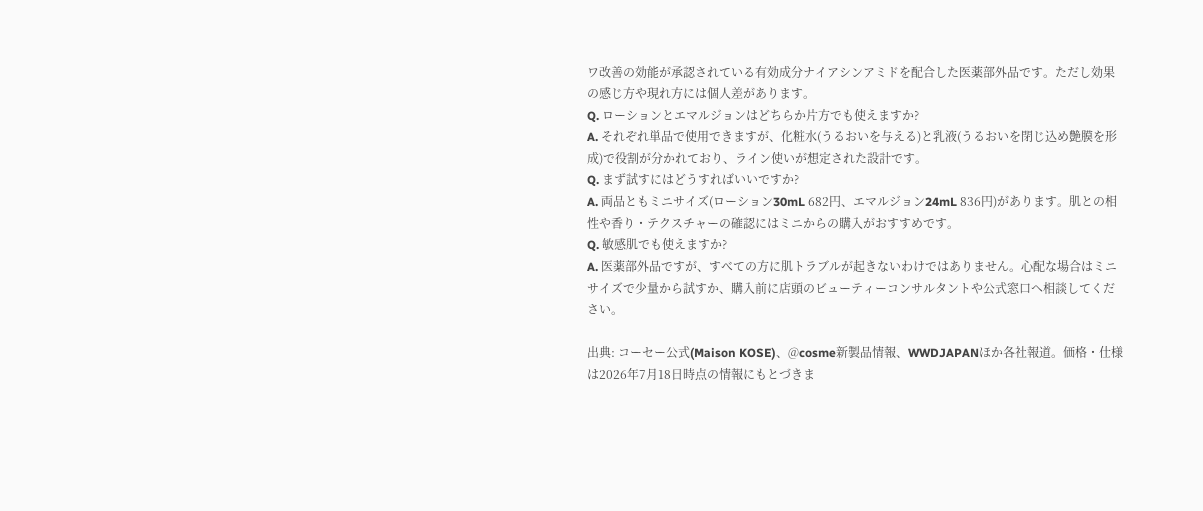ワ改善の効能が承認されている有効成分ナイアシンアミドを配合した医薬部外品です。ただし効果の感じ方や現れ方には個人差があります。
Q. ローションとエマルジョンはどちらか片方でも使えますか?
A. それぞれ単品で使用できますが、化粧水(うるおいを与える)と乳液(うるおいを閉じ込め艶膜を形成)で役割が分かれており、ライン使いが想定された設計です。
Q. まず試すにはどうすればいいですか?
A. 両品ともミニサイズ(ローション30mL 682円、エマルジョン24mL 836円)があります。肌との相性や香り・テクスチャーの確認にはミニからの購入がおすすめです。
Q. 敏感肌でも使えますか?
A. 医薬部外品ですが、すべての方に肌トラブルが起きないわけではありません。心配な場合はミニサイズで少量から試すか、購入前に店頭のビューティーコンサルタントや公式窓口へ相談してください。

出典: コーセー公式(Maison KOSE)、@cosme新製品情報、WWDJAPANほか各社報道。価格・仕様は2026年7月18日時点の情報にもとづきま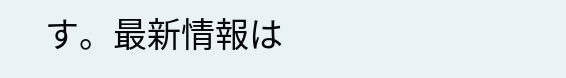す。最新情報は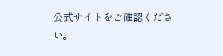公式サイトをご確認ください。